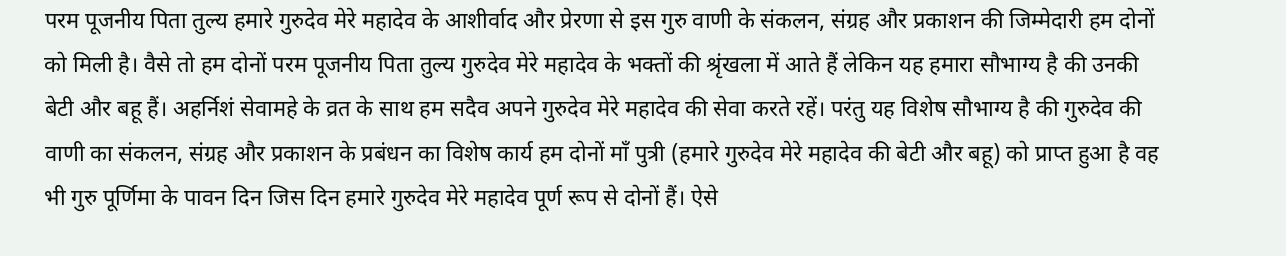परम पूजनीय पिता तुल्य हमारे गुरुदेव मेरे महादेव के आशीर्वाद और प्रेरणा से इस गुरु वाणी के संकलन, संग्रह और प्रकाशन की जिम्मेदारी हम दोनों को मिली है। वैसे तो हम दोनों परम पूजनीय पिता तुल्य गुरुदेव मेरे महादेव के भक्तों की श्रृंखला में आते हैं लेकिन यह हमारा सौभाग्य है की उनकी बेटी और बहू हैं। अहर्निशं सेवामहे के व्रत के साथ हम सदैव अपने गुरुदेव मेरे महादेव की सेवा करते रहें। परंतु यह विशेष सौभाग्य है की गुरुदेव की वाणी का संकलन, संग्रह और प्रकाशन के प्रबंधन का विशेष कार्य हम दोनों माँ पुत्री (हमारे गुरुदेव मेरे महादेव की बेटी और बहू) को प्राप्त हुआ है वह भी गुरु पूर्णिमा के पावन दिन जिस दिन हमारे गुरुदेव मेरे महादेव पूर्ण रूप से दोनों हैं। ऐसे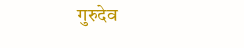गुरुदेव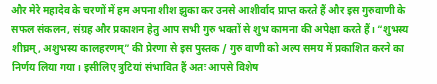और मेरे महादेव के चरणों में हम अपना शीश झुका कर उनसे आशीर्वाद प्राप्त करते हैं और इस गुरुवाणी के सफल संकलन, संग्रह और प्रकाशन हेतु आप सभी गुरु भक्तों से शुभ कामना की अपेक्षा करते हैं। “शुभस्य शीघ्रम्, अशुभस्य कालहरणम्” की प्रेरणा से इस पुस्तक / गुरु वाणी को अल्प समय में प्रकाशित करने का निर्णय लिया गया। इसीलिए त्रुटियां संभावित हैं अतः आपसे विशेष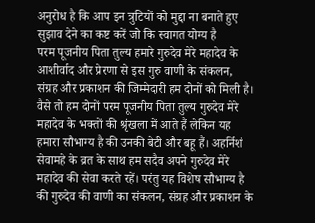अनुरोध है कि आप इन त्रुटियों को मुद्दा ना बनाते हुए सुझाव देने का कष्ट करें जो कि स्वागत योग्य है
परम पूजनीय पिता तुल्य हमारे गुरुदेव मेरे महादेव के आशीर्वाद और प्रेरणा से इस गुरु वाणी के संकलन, संग्रह और प्रकाशन की जिम्मेदारी हम दोनों को मिली है। वैसे तो हम दोनों परम पूजनीय पिता तुल्य गुरुदेव मेरे महादेव के भक्तों की श्रृंखला में आते हैं लेकिन यह हमारा सौभाग्य है की उनकी बेटी और बहू हैं। अहर्निशं सेवामहे के व्रत के साथ हम सदैव अपने गुरुदेव मेरे महादेव की सेवा करते रहें। परंतु यह विशेष सौभाग्य है की गुरुदेव की वाणी का संकलन, संग्रह और प्रकाशन के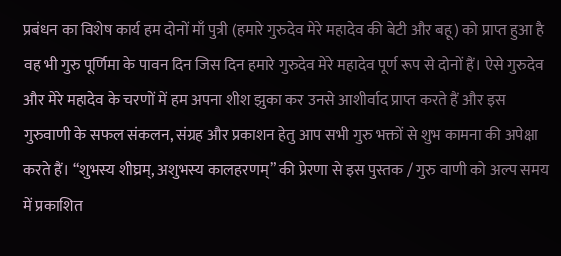प्रबंधन का विशेष कार्य हम दोनों माँ पुत्री (हमारे गुरुदेव मेरे महादेव की बेटी और बहू) को प्राप्त हुआ है वह भी गुरु पूर्णिमा के पावन दिन जिस दिन हमारे गुरुदेव मेरे महादेव पूर्ण रूप से दोनों हैं। ऐसे गुरुदेव और मेरे महादेव के चरणों में हम अपना शीश झुका कर उनसे आशीर्वाद प्राप्त करते हैं और इस गुरुवाणी के सफल संकलन, संग्रह और प्रकाशन हेतु आप सभी गुरु भक्तों से शुभ कामना की अपेक्षा करते हैं। “शुभस्य शीघ्रम्, अशुभस्य कालहरणम्” की प्रेरणा से इस पुस्तक / गुरु वाणी को अल्प समय में प्रकाशित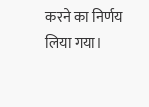करने का निर्णय लिया गया।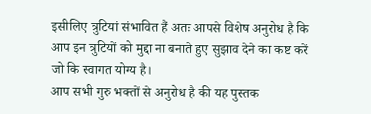इसीलिए त्रुटियां संभावित हैं अतः आपसे विशेष अनुरोध है कि आप इन त्रुटियों को मुद्दा ना बनाते हुए सुझाव देने का कष्ट करें जो कि स्वागत योग्य है।
आप सभी गुरु भक्तों से अनुरोध है की यह पुस्तक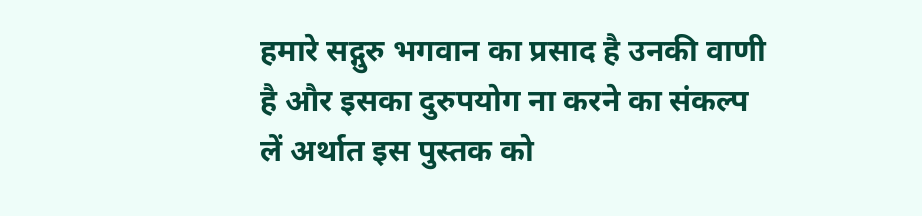हमारे सद्गुरु भगवान का प्रसाद है उनकी वाणी है और इसका दुरुपयोग ना करने का संकल्प लें अर्थात इस पुस्तक को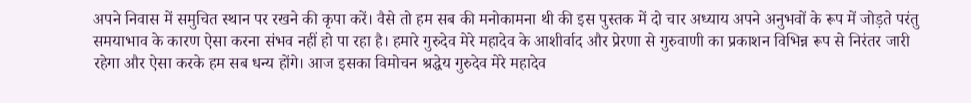अपने निवास में समुचित स्थान पर रखने की कृपा करें। वैसे तो हम सब की मनोकामना थी की इस पुस्तक में दो चार अध्याय अपने अनुभवों के रूप में जोड़ते परंतु समयाभाव के कारण ऐसा करना संभव नहीं हो पा रहा है। हमारे गुरुदेव मेरे महादेव के आशीर्वाद और प्रेरणा से गुरुवाणी का प्रकाशन विभिन्न रूप से निरंतर जारी रहेगा और ऐसा करके हम सब धन्य होंगे। आज इसका विमोचन श्रद्धेय गुरुदेव मेरे महादेव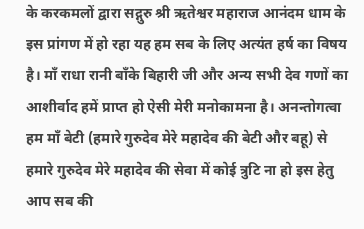के करकमलों द्वारा सद्गुरु श्री ऋतेश्वर महाराज आनंदम धाम के इस प्रांगण में हो रहा यह हम सब के लिए अत्यंत हर्ष का विषय है। माँ राधा रानी बाँके बिहारी जी और अन्य सभी देव गणों का आशीर्वाद हमें प्राप्त हो ऐसी मेरी मनोकामना है। अनन्तोगत्वा हम माँ बेटी (हमारे गुरुदेव मेरे महादेव की बेटी और बहू) से हमारे गुरुदेव मेरे महादेव की सेवा में कोई त्रुटि ना हो इस हेतु आप सब की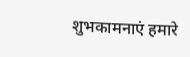शुभकामनाएं हमारे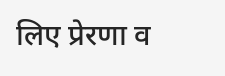लिए प्रेरणा व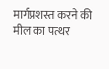मार्गप्रशस्त करने की मील का पत्थर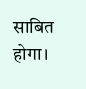साबित होगा।